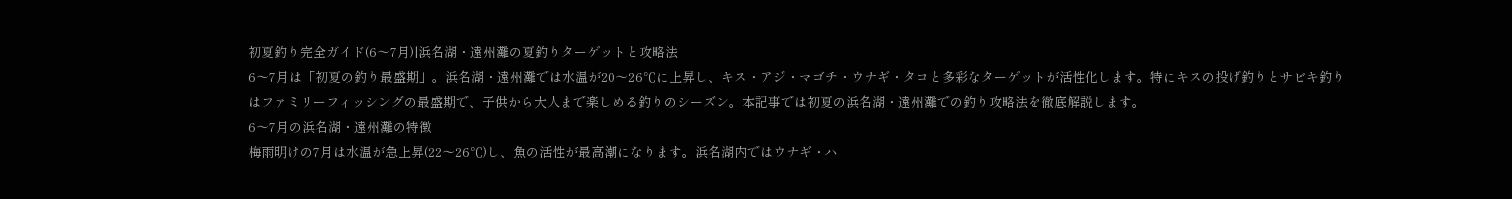初夏釣り完全ガイド(6〜7月)|浜名湖・遠州灘の夏釣りターゲットと攻略法
6〜7月は「初夏の釣り最盛期」。浜名湖・遠州灘では水温が20〜26℃に上昇し、キス・アジ・マゴチ・ウナギ・タコと多彩なターゲットが活性化します。特にキスの投げ釣りとサビキ釣りはファミリーフィッシングの最盛期で、子供から大人まで楽しめる釣りのシーズン。本記事では初夏の浜名湖・遠州灘での釣り攻略法を徹底解説します。
6〜7月の浜名湖・遠州灘の特徴
梅雨明けの7月は水温が急上昇(22〜26℃)し、魚の活性が最高潮になります。浜名湖内ではウナギ・ハ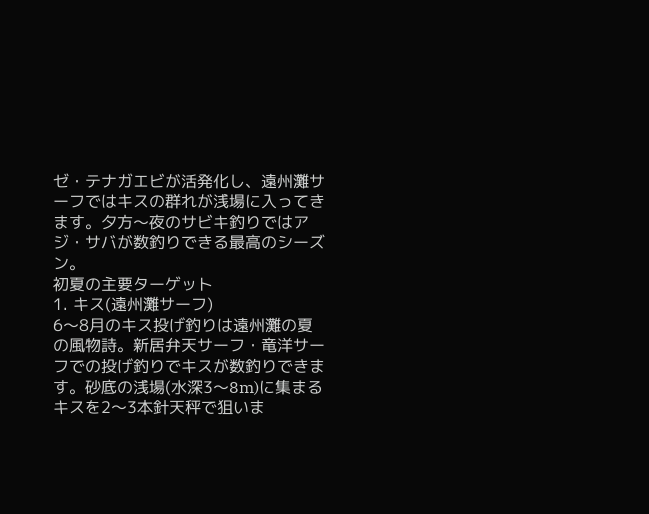ゼ・テナガエビが活発化し、遠州灘サーフではキスの群れが浅場に入ってきます。夕方〜夜のサビキ釣りではアジ・サバが数釣りできる最高のシーズン。
初夏の主要ターゲット
1. キス(遠州灘サーフ)
6〜8月のキス投げ釣りは遠州灘の夏の風物詩。新居弁天サーフ・竜洋サーフでの投げ釣りでキスが数釣りできます。砂底の浅場(水深3〜8m)に集まるキスを2〜3本針天秤で狙いま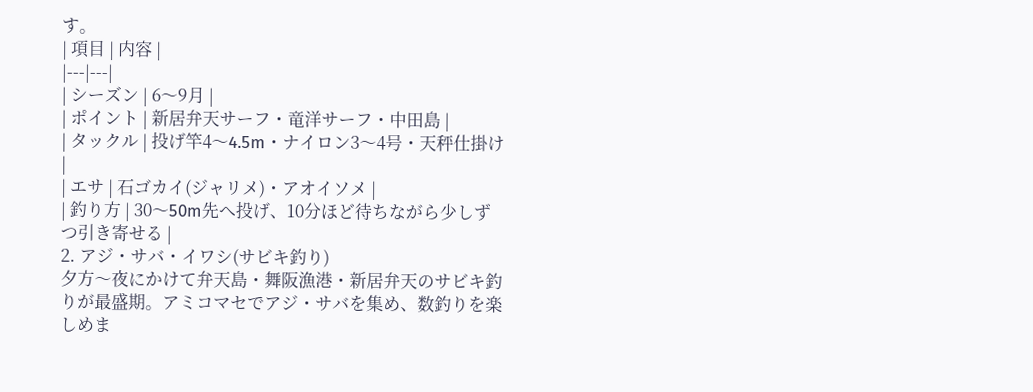す。
| 項目 | 内容 |
|---|---|
| シーズン | 6〜9月 |
| ポイント | 新居弁天サーフ・竜洋サーフ・中田島 |
| タックル | 投げ竿4〜4.5m・ナイロン3〜4号・天秤仕掛け |
| エサ | 石ゴカイ(ジャリメ)・アオイソメ |
| 釣り方 | 30〜50m先へ投げ、10分ほど待ちながら少しずつ引き寄せる |
2. アジ・サバ・イワシ(サビキ釣り)
夕方〜夜にかけて弁天島・舞阪漁港・新居弁天のサビキ釣りが最盛期。アミコマセでアジ・サバを集め、数釣りを楽しめま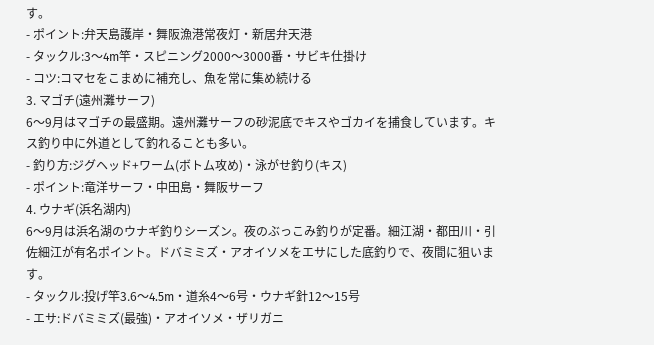す。
- ポイント:弁天島護岸・舞阪漁港常夜灯・新居弁天港
- タックル:3〜4m竿・スピニング2000〜3000番・サビキ仕掛け
- コツ:コマセをこまめに補充し、魚を常に集め続ける
3. マゴチ(遠州灘サーフ)
6〜9月はマゴチの最盛期。遠州灘サーフの砂泥底でキスやゴカイを捕食しています。キス釣り中に外道として釣れることも多い。
- 釣り方:ジグヘッド+ワーム(ボトム攻め)・泳がせ釣り(キス)
- ポイント:竜洋サーフ・中田島・舞阪サーフ
4. ウナギ(浜名湖内)
6〜9月は浜名湖のウナギ釣りシーズン。夜のぶっこみ釣りが定番。細江湖・都田川・引佐細江が有名ポイント。ドバミミズ・アオイソメをエサにした底釣りで、夜間に狙います。
- タックル:投げ竿3.6〜4.5m・道糸4〜6号・ウナギ針12〜15号
- エサ:ドバミミズ(最強)・アオイソメ・ザリガニ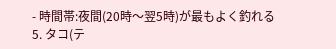- 時間帯:夜間(20時〜翌5時)が最もよく釣れる
5. タコ(テ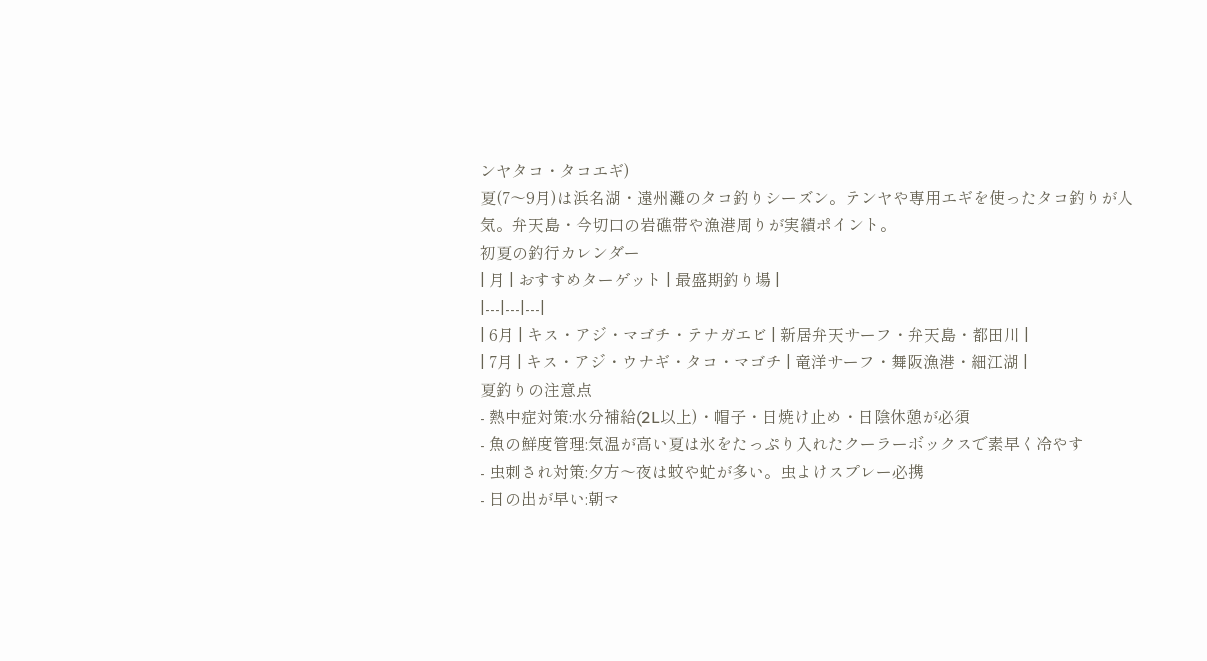ンヤタコ・タコエギ)
夏(7〜9月)は浜名湖・遠州灘のタコ釣りシーズン。テンヤや専用エギを使ったタコ釣りが人気。弁天島・今切口の岩礁帯や漁港周りが実績ポイント。
初夏の釣行カレンダー
| 月 | おすすめターゲット | 最盛期釣り場 |
|---|---|---|
| 6月 | キス・アジ・マゴチ・テナガエビ | 新居弁天サーフ・弁天島・都田川 |
| 7月 | キス・アジ・ウナギ・タコ・マゴチ | 竜洋サーフ・舞阪漁港・細江湖 |
夏釣りの注意点
- 熱中症対策:水分補給(2L以上)・帽子・日焼け止め・日陰休憩が必須
- 魚の鮮度管理:気温が高い夏は氷をたっぷり入れたクーラーボックスで素早く冷やす
- 虫刺され対策:夕方〜夜は蚊や虻が多い。虫よけスプレー必携
- 日の出が早い:朝マ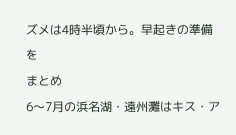ズメは4時半頃から。早起きの準備を
まとめ
6〜7月の浜名湖・遠州灘はキス・ア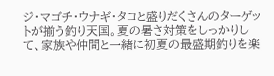ジ・マゴチ・ウナギ・タコと盛りだくさんのターゲットが揃う釣り天国。夏の暑さ対策をしっかりして、家族や仲間と一緒に初夏の最盛期釣りを楽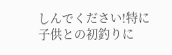しんでください!特に子供との初釣りに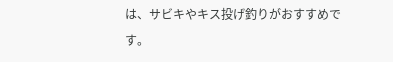は、サビキやキス投げ釣りがおすすめです。